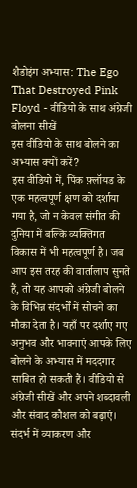शैडोइंग अभ्यास: The Ego That Destroyed Pink Floyd - वीडियो के साथ अंग्रेजी बोलना सीखें
इस वीडियो के साथ बोलने का अभ्यास क्यों करें?
इस वीडियो में, पिंक फ़्लॉयड के एक महत्वपूर्ण क्षण को दर्शाया गया है, जो न केवल संगीत की दुनिया में बल्कि व्यक्तिगत विकास में भी महत्वपूर्ण है। जब आप इस तरह की वार्तालाप सुनते हैं, तो यह आपको अंग्रेजी बोलने के विभिन्न संदर्भों में सोचने का मौका देता है। यहाँ पर दर्शाए गए अनुभव और भावनाएं आपके लिए बोलने के अभ्यास में मददगार साबित हो सकती हैं। वीडियो से अंग्रेजी सीखें और अपने शब्दावली और संवाद कौशल को बढ़ाएं।
संदर्भ में व्याकरण और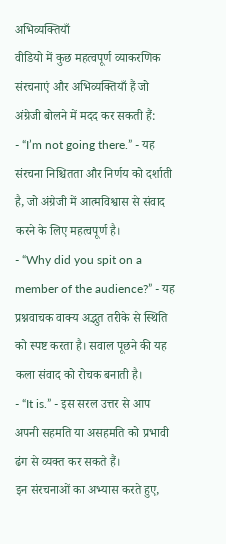अभिव्यक्तियाँ
वीडियो में कुछ महत्वपूर्ण व्याकरणिक संरचनाएं और अभिव्यक्तियाँ हैं जो अंग्रेजी बोलने में मदद कर सकती हैं:
- “I’m not going there.” - यह संरचना निश्चितता और निर्णय को दर्शाती है, जो अंग्रेजी में आत्मविश्वास से संवाद करने के लिए महत्वपूर्ण है।
- “Why did you spit on a member of the audience?” - यह प्रश्नवाचक वाक्य अद्भुत तरीके से स्थिति को स्पष्ट करता है। सवाल पूछने की यह कला संवाद को रोचक बनाती है।
- “It is.” - इस सरल उत्तर से आप अपनी सहमति या असहमति को प्रभावी ढंग से व्यक्त कर सकते हैं।
इन संरचनाओं का अभ्यास करते हुए,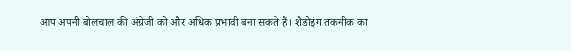आप अपनी बोलचाल की अंग्रेजी को और अधिक प्रभावी बना सकते हैं। शैडोइंग तकनीक का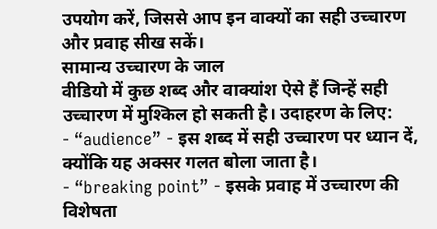उपयोग करें, जिससे आप इन वाक्यों का सही उच्चारण और प्रवाह सीख सकें।
सामान्य उच्चारण के जाल
वीडियो में कुछ शब्द और वाक्यांश ऐसे हैं जिन्हें सही उच्चारण में मुश्किल हो सकती है। उदाहरण के लिए:
- “audience” - इस शब्द में सही उच्चारण पर ध्यान दें, क्योंकि यह अक्सर गलत बोला जाता है।
- “breaking point” - इसके प्रवाह में उच्चारण की विशेषता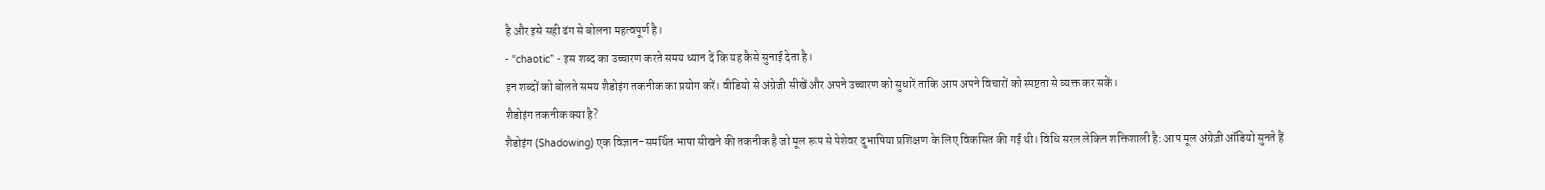है और इसे सही ढंग से बोलना महत्वपूर्ण है।
- “chaotic” - इस शब्द का उच्चारण करते समय ध्यान दें कि यह कैसे सुनाई देता है।
इन शब्दों को बोलते समय शैडोइंग तकनीक का प्रयोग करें। वीडियो से अंग्रेजी सीखें और अपने उच्चारण को सुधारें ताकि आप अपने विचारों को स्पष्टता से व्यक्त कर सकें।
शैडोइंग तकनीक क्या है?
शैडोइंग (Shadowing) एक विज्ञान-समर्थित भाषा सीखने की तकनीक है जो मूल रूप से पेशेवर दुभाषिया प्रशिक्षण के लिए विकसित की गई थी। विधि सरल लेकिन शक्तिशाली है: आप मूल अंग्रेज़ी ऑडियो सुनते हैं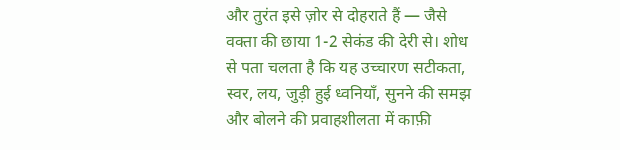और तुरंत इसे ज़ोर से दोहराते हैं — जैसे वक्ता की छाया 1-2 सेकंड की देरी से। शोध से पता चलता है कि यह उच्चारण सटीकता, स्वर, लय, जुड़ी हुई ध्वनियाँ, सुनने की समझ और बोलने की प्रवाहशीलता में काफ़ी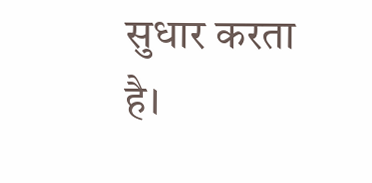सुधार करता है।